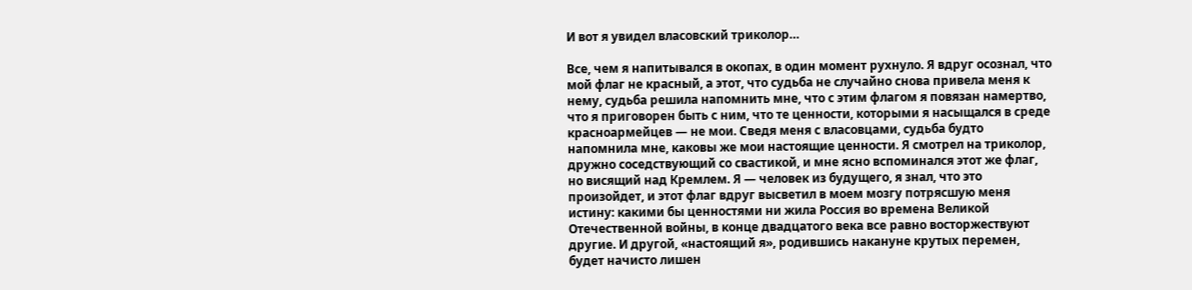И вот я увидел власовский триколор…

Все, чем я напитывался в окопах, в один момент рухнуло. Я вдруг осознал, что мой флаг не красный, а этот, что судьба не случайно снова привела меня к нему, судьба решила напомнить мне, что с этим флагом я повязан намертво, что я приговорен быть с ним, что те ценности, которыми я насыщался в среде красноармейцев — не мои. Сведя меня с власовцами, судьба будто напомнила мне, каковы же мои настоящие ценности. Я смотрел на триколор, дружно соседствующий со свастикой, и мне ясно вспоминался этот же флаг, но висящий над Кремлем. Я — человек из будущего, я знал, что это произойдет, и этот флаг вдруг высветил в моем мозгу потрясшую меня истину: какими бы ценностями ни жила Россия во времена Великой Отечественной войны, в конце двадцатого века все равно восторжествуют другие. И другой, «настоящий я», родившись накануне крутых перемен, будет начисто лишен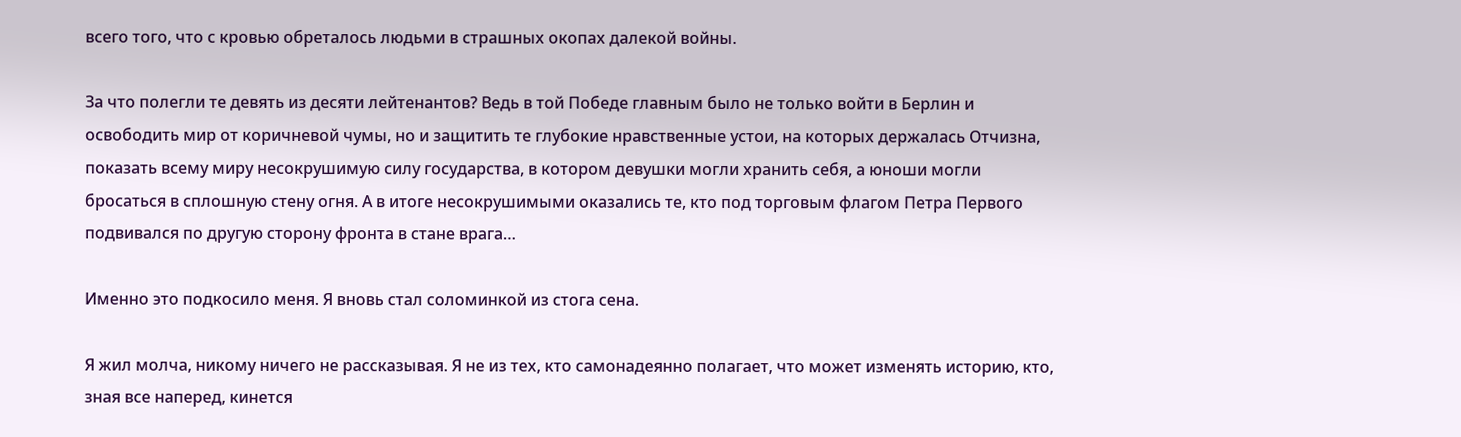всего того, что с кровью обреталось людьми в страшных окопах далекой войны.

За что полегли те девять из десяти лейтенантов? Ведь в той Победе главным было не только войти в Берлин и освободить мир от коричневой чумы, но и защитить те глубокие нравственные устои, на которых держалась Отчизна, показать всему миру несокрушимую силу государства, в котором девушки могли хранить себя, а юноши могли бросаться в сплошную стену огня. А в итоге несокрушимыми оказались те, кто под торговым флагом Петра Первого подвивался по другую сторону фронта в стане врага…

Именно это подкосило меня. Я вновь стал соломинкой из стога сена.

Я жил молча, никому ничего не рассказывая. Я не из тех, кто самонадеянно полагает, что может изменять историю, кто, зная все наперед, кинется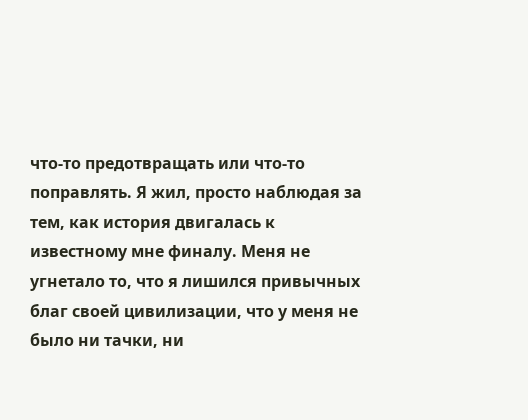что-то предотвращать или что-то поправлять. Я жил, просто наблюдая за тем, как история двигалась к известному мне финалу. Меня не угнетало то, что я лишился привычных благ своей цивилизации, что у меня не было ни тачки, ни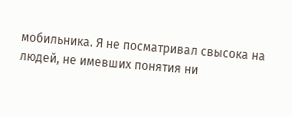мобильника. Я не посматривал свысока на людей, не имевших понятия ни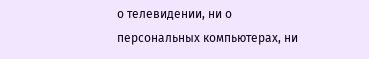о телевидении, ни о персональных компьютерах, ни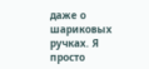даже о шариковых ручках. Я просто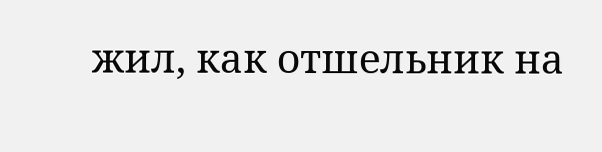жил, как отшельник на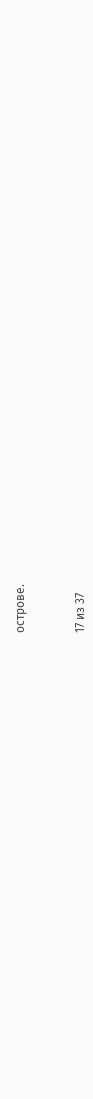острове.



17 из 37